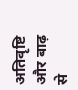अतिवृष्टि और बाढ़ से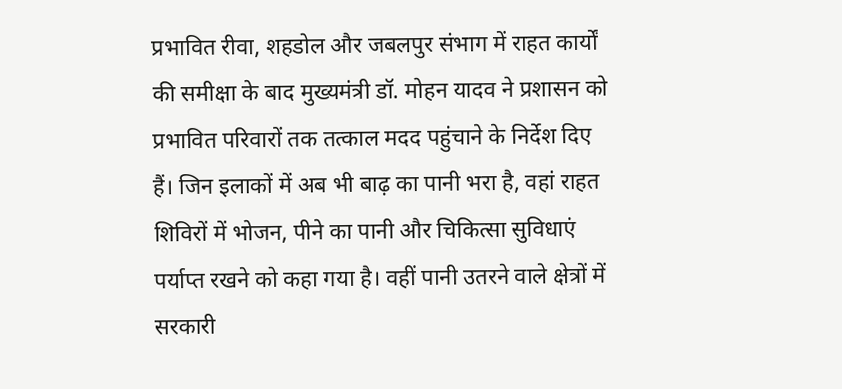प्रभावित रीवा, शहडोल और जबलपुर संभाग में राहत कार्यों की समीक्षा के बाद मुख्यमंत्री डॉ. मोहन यादव ने प्रशासन को प्रभावित परिवारों तक तत्काल मदद पहुंचाने के निर्देश दिए हैं। जिन इलाकों में अब भी बाढ़ का पानी भरा है, वहां राहत शिविरों में भोजन, पीने का पानी और चिकित्सा सुविधाएं पर्याप्त रखने को कहा गया है। वहीं पानी उतरने वाले क्षेत्रों में सरकारी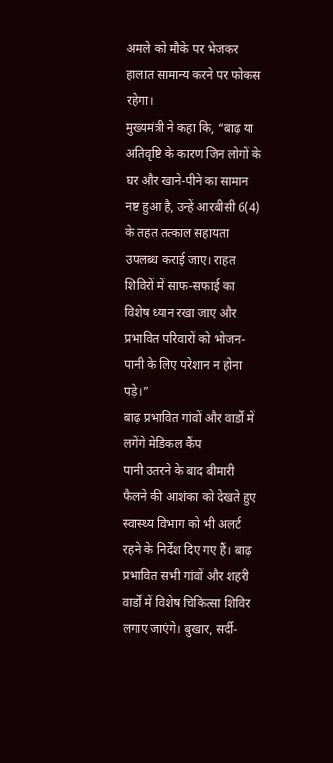अमले को मौके पर भेजकर हालात सामान्य करने पर फोकस रहेगा।
मुख्यमंत्री ने कहा कि, “बाढ़ या अतिवृष्टि के कारण जिन लोगों के घर और खाने-पीने का सामान नष्ट हुआ है, उन्हें आरबीसी 6(4) के तहत तत्काल सहायता उपलब्ध कराई जाए। राहत शिविरों में साफ-सफाई का विशेष ध्यान रखा जाए और प्रभावित परिवारों को भोजन-पानी के लिए परेशान न होना पड़े।”
बाढ़ प्रभावित गांवों और वार्डों में लगेंगे मेडिकल कैंप
पानी उतरने के बाद बीमारी फैलने की आशंका को देखते हुए स्वास्थ्य विभाग को भी अलर्ट रहने के निर्देश दिए गए हैं। बाढ़ प्रभावित सभी गांवों और शहरी वार्डों में विशेष चिकित्सा शिविर लगाए जाएंगे। बुखार, सर्दी-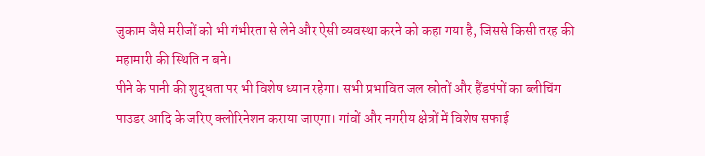जुकाम जैसे मरीजों को भी गंभीरता से लेने और ऐसी व्यवस्था करने को कहा गया है, जिससे किसी तरह की महामारी की स्थिति न बने।
पीने के पानी की शुद्धता पर भी विशेष ध्यान रहेगा। सभी प्रभावित जल स्रोतों और हैंडपंपों का ब्लीचिंग पाउडर आदि के जरिए क्लोरिनेशन कराया जाएगा। गांवों और नगरीय क्षेत्रों में विशेष सफाई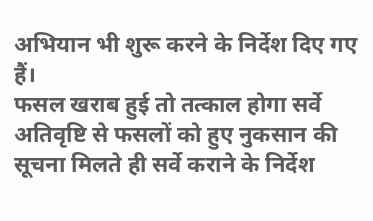अभियान भी शुरू करने के निर्देश दिए गए हैं।
फसल खराब हुई तो तत्काल होगा सर्वे
अतिवृष्टि से फसलों को हुए नुकसान की सूचना मिलते ही सर्वे कराने के निर्देश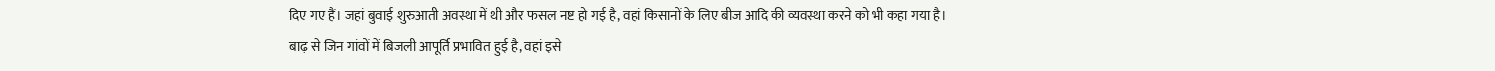दिए गए हैं। जहां बुवाई शुरुआती अवस्था में थी और फसल नष्ट हो गई है, वहां किसानों के लिए बीज आदि की व्यवस्था करने को भी कहा गया है।
बाढ़ से जिन गांवों में बिजली आपूर्ति प्रभावित हुई है, वहां इसे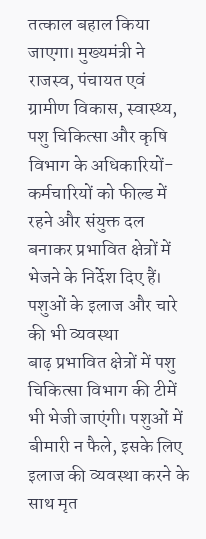तत्काल बहाल किया जाएगा। मुख्यमंत्री ने राजस्व, पंचायत एवं ग्रामीण विकास, स्वास्थ्य, पशु चिकित्सा और कृषि विभाग के अधिकारियों-कर्मचारियों को फील्ड में रहने और संयुक्त दल बनाकर प्रभावित क्षेत्रों में भेजने के निर्देश दिए हैं।
पशुओं के इलाज और चारे की भी व्यवस्था
बाढ़ प्रभावित क्षेत्रों में पशु चिकित्सा विभाग की टीमें भी भेजी जाएंगी। पशुओं में बीमारी न फैले, इसके लिए इलाज की व्यवस्था करने के साथ मृत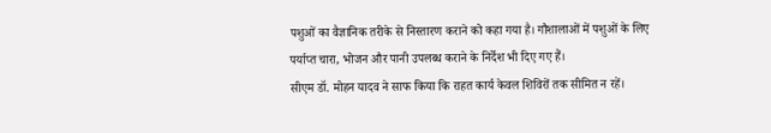पशुओं का वैज्ञानिक तरीके से निस्तारण कराने को कहा गया है। गौशालाओं में पशुओं के लिए पर्याप्त चारा, भोजन और पानी उपलब्ध कराने के निर्देश भी दिए गए हैं।
सीएम डॉ. मोहन यादव ने साफ किया कि राहत कार्य केवल शिविरों तक सीमित न रहें।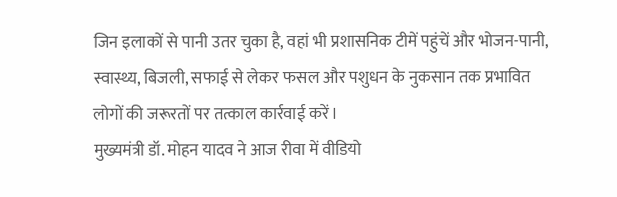जिन इलाकों से पानी उतर चुका है, वहां भी प्रशासनिक टीमें पहुंचें और भोजन-पानी, स्वास्थ्य, बिजली, सफाई से लेकर फसल और पशुधन के नुकसान तक प्रभावित लोगों की जरूरतों पर तत्काल कार्रवाई करें।
मुख्यमंत्री डॉ. मोहन यादव ने आज रीवा में वीडियो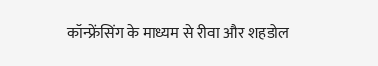कॉन्फ्रेंसिंग के माध्यम से रीवा और शहडोल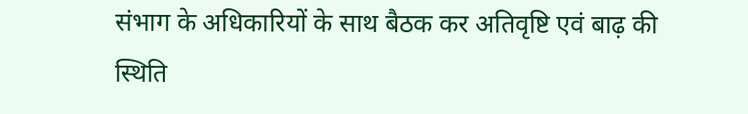संभाग के अधिकारियों के साथ बैठक कर अतिवृष्टि एवं बाढ़ की स्थिति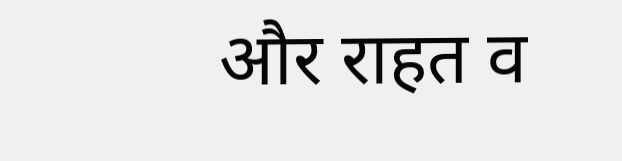और राहत व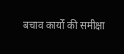बचाव कार्यों की समीक्षा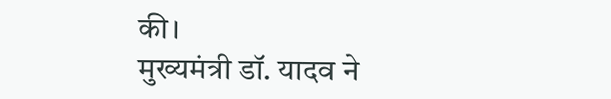की।
मुख्यमंत्री डॉ. यादव ने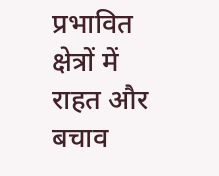प्रभावित क्षेत्रों में राहत और बचाव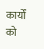कार्यों को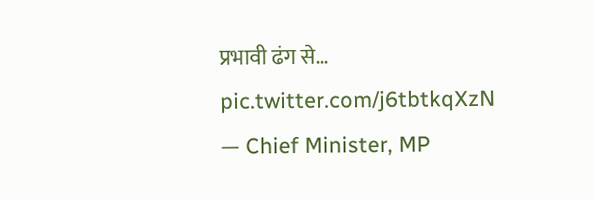प्रभावी ढंग से… pic.twitter.com/j6tbtkqXzN
— Chief Minister, MP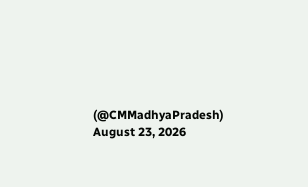(@CMMadhyaPradesh) August 23, 2026